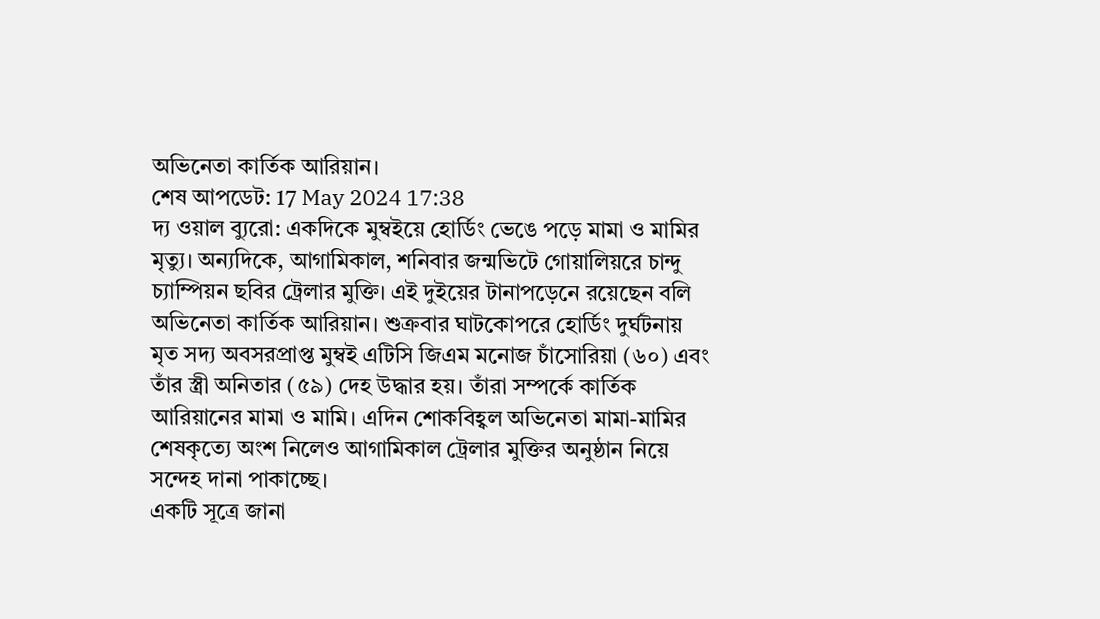অভিনেতা কার্তিক আরিয়ান।
শেষ আপডেট: 17 May 2024 17:38
দ্য ওয়াল ব্যুরো: একদিকে মুম্বইয়ে হোর্ডিং ভেঙে পড়ে মামা ও মামির মৃত্যু। অন্যদিকে, আগামিকাল, শনিবার জন্মভিটে গোয়ালিয়রে চান্দু চ্যাম্পিয়ন ছবির ট্রেলার মুক্তি। এই দুইয়ের টানাপড়েনে রয়েছেন বলি অভিনেতা কার্তিক আরিয়ান। শুক্রবার ঘাটকোপরে হোর্ডিং দুর্ঘটনায় মৃত সদ্য অবসরপ্রাপ্ত মুম্বই এটিসি জিএম মনোজ চাঁসোরিয়া (৬০) এবং তাঁর স্ত্রী অনিতার (৫৯) দেহ উদ্ধার হয়। তাঁরা সম্পর্কে কার্তিক আরিয়ানের মামা ও মামি। এদিন শোকবিহ্বল অভিনেতা মামা-মামির শেষকৃত্যে অংশ নিলেও আগামিকাল ট্রেলার মুক্তির অনুষ্ঠান নিয়ে সন্দেহ দানা পাকাচ্ছে।
একটি সূত্রে জানা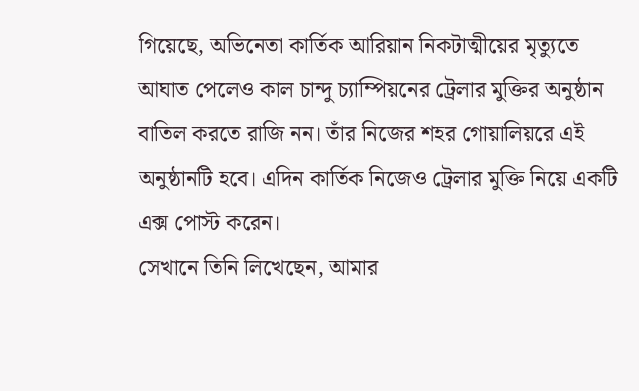গিয়েছে, অভিনেতা কার্তিক আরিয়ান নিকটাত্মীয়ের মৃত্যুতে আঘাত পেলেও কাল চান্দু চ্যাম্পিয়নের ট্রেলার মুক্তির অনুষ্ঠান বাতিল করতে রাজি নন। তাঁর নিজের শহর গোয়ালিয়রে এই অনুষ্ঠানটি হবে। এদিন কার্তিক নিজেও ট্রেলার মুক্তি নিয়ে একটি এক্স পোস্ট করেন।
সেখানে তিনি লিখেছেন, আমার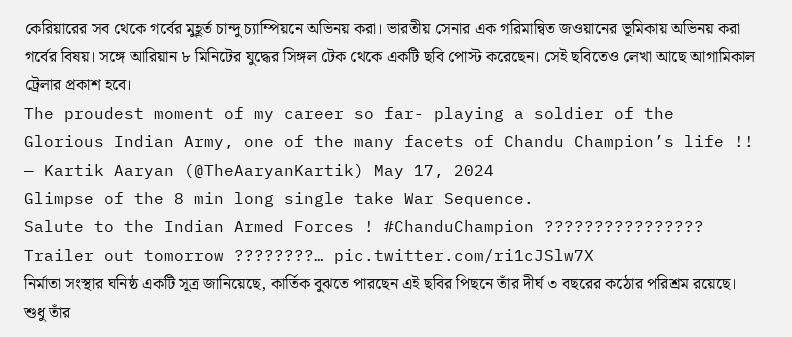কেরিয়ারের সব থেকে গর্বের মুহূর্ত চান্দু চ্যাম্পিয়নে অভিনয় করা। ভারতীয় সেনার এক গরিমান্বিত জওয়ানের ভূমিকায় অভিনয় করা গর্বের বিষয়। সঙ্গে আরিয়ান ৮ মিনিটের যুদ্ধের সিঙ্গল টেক থেকে একটি ছবি পোস্ট করেছেন। সেই ছবিতেও লেখা আছে আগামিকাল ট্রেলার প্রকাশ হবে।
The proudest moment of my career so far- playing a soldier of the Glorious Indian Army, one of the many facets of Chandu Champion’s life !!
— Kartik Aaryan (@TheAaryanKartik) May 17, 2024
Glimpse of the 8 min long single take War Sequence.
Salute to the Indian Armed Forces ! #ChanduChampion ????????????????
Trailer out tomorrow ????????… pic.twitter.com/ri1cJSlw7X
নির্মাতা সংস্থার ঘনিষ্ঠ একটি সূত্র জানিয়েছে, কার্তিক বুঝতে পারছেন এই ছবির পিছনে তাঁর দীর্ঘ ৩ বছরের কঠোর পরিশ্রম রয়েছে। শুধু তাঁর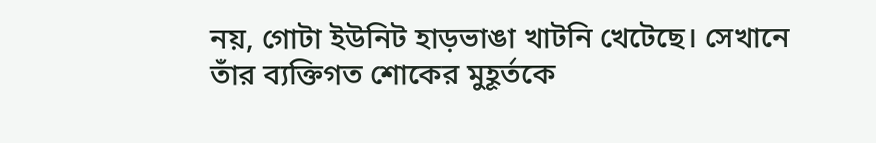নয়, গোটা ইউনিট হাড়ভাঙা খাটনি খেটেছে। সেখানে তাঁর ব্যক্তিগত শোকের মুহূর্তকে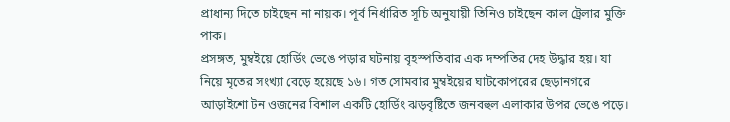প্রাধান্য দিতে চাইছেন না নায়ক। পূর্ব নির্ধারিত সূচি অনুযায়ী তিনিও চাইছেন কাল ট্রেলার মুক্তি পাক।
প্রসঙ্গত, মুম্বইয়ে হোর্ডিং ভেঙে পড়ার ঘটনায় বৃহস্পতিবার এক দম্পতির দেহ উদ্ধার হয়। যা নিয়ে মৃতের সংখ্যা বেড়ে হয়েছে ১৬। গত সোমবার মুম্বইয়ের ঘাটকোপরের ছেড়ানগরে আড়াইশো টন ওজনের বিশাল একটি হোর্ডিং ঝড়বৃষ্টিতে জনবহুল এলাকার উপর ভেঙে পড়ে।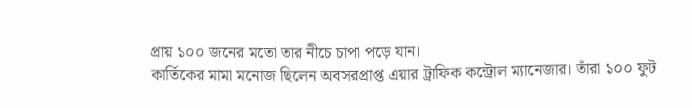প্রায় ১০০ জনের মতো তার নীচে চাপা পড়ে যান।
কার্তিকের মামা মনোজ ছিলেন অবসরপ্রাপ্ত এয়ার ট্রাফিক কন্ট্রোল ম্যানেজার। তাঁরা ১০০ ফুট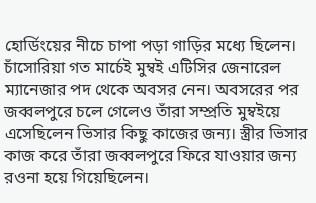হোর্ডিংয়ের নীচে চাপা পড়া গাড়ির মধ্যে ছিলেন। চাঁসোরিয়া গত মার্চেই মুম্বই এটিসির জেনারেল ম্যানেজার পদ থেকে অবসর নেন। অবসরের পর জব্বলপুরে চলে গেলেও তাঁরা সম্প্রতি মুম্বইয়ে এসেছিলেন ভিসার কিছু কাজের জন্য। স্ত্রীর ভিসার কাজ করে তাঁরা জব্বলপুরে ফিরে যাওয়ার জন্য রওনা হয়ে গিয়েছিলেন।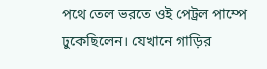পথে তেল ভরতে ওই পেট্রল পাম্পে ঢুকেছিলেন। যেখানে গাড়ির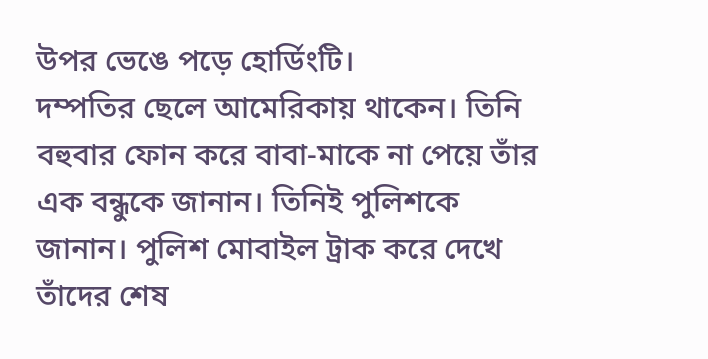উপর ভেঙে পড়ে হোর্ডিংটি।
দম্পতির ছেলে আমেরিকায় থাকেন। তিনি বহুবার ফোন করে বাবা-মাকে না পেয়ে তাঁর এক বন্ধুকে জানান। তিনিই পুলিশকে জানান। পুলিশ মোবাইল ট্রাক করে দেখে তাঁদের শেষ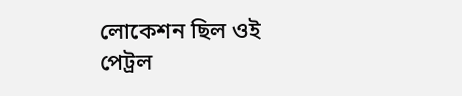লোকেশন ছিল ওই পেট্রল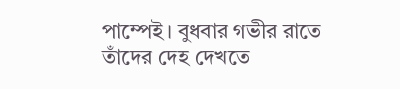পাম্পেই। বুধবার গভীর রাতে তাঁদের দেহ দেখতে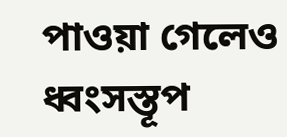পাওয়া গেলেও ধ্বংসস্তূপ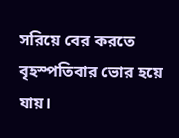সরিয়ে বের করতে বৃহস্পতিবার ভোর হয়ে যায়।